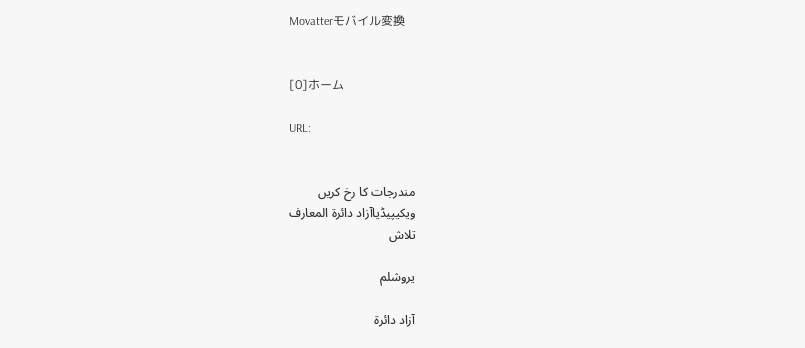Movatterモバイル変換


[0]ホーム

URL:


مندرجات کا رخ کریں
ویکیپیڈیاآزاد دائرۃ المعارف
تلاش

یروشلم

آزاد دائرۃ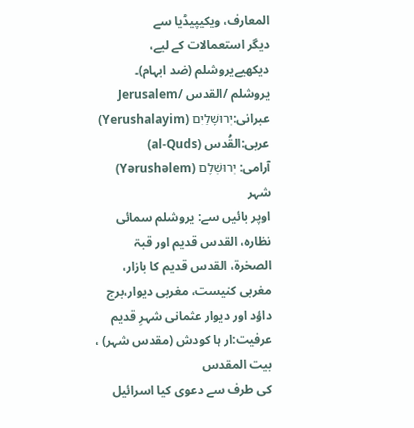المعارف، ویکیپیڈیا سے
دیگر استعمالات کے لیے، دیکھیےیروشلم (ضد ابہام)۔
یروشلم /القدس /Jerusalem
عبرانی:יְרוּשָׁלַיִם (Yerushalayim)
عربی:القُدس (al-Quds)
آرامی: יְרוּשְׁלֶם (Yərushəlem)
شہر
اوپر بائیں سے: یروشلم سمائی نظارہ، القدس قدیم اور قبۃ الصخرۃ، القدس قدیم کا بازار، مغربی کنیست، مغربی دیوار،برج داؤد اور دیوار عثمانی شہرِ قدیم
عرفیت:ار ہا کودش (مقدس شہر) ، بیت المقدس
کی طرف سے دعوی کیا اسرائیل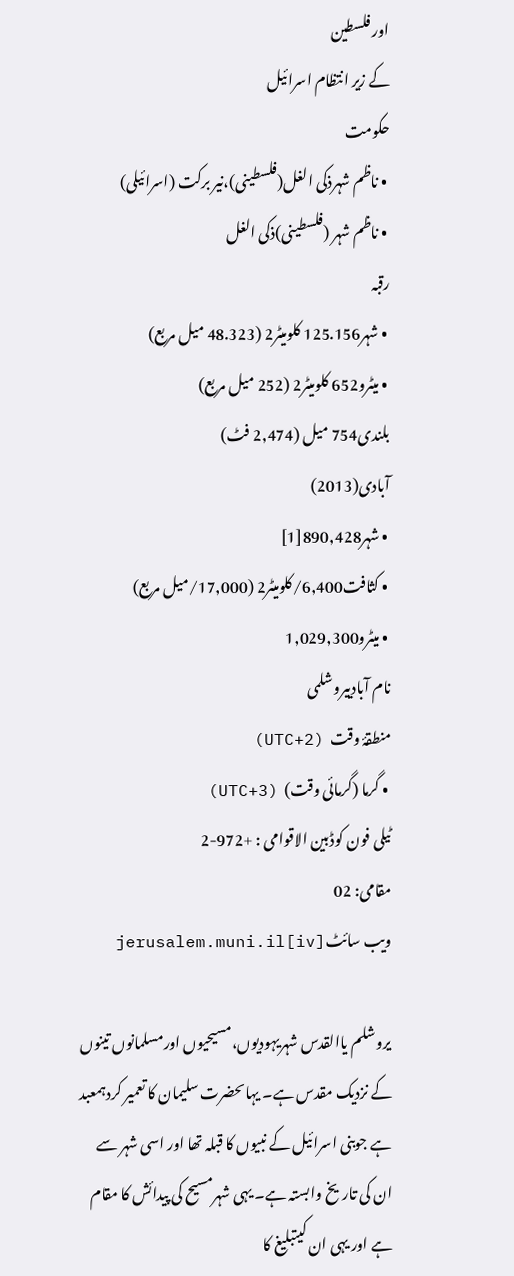اور فلسطین
کے زیر انتظام اسرائیل
حکومت
 • ناظم شہرذکی الغل(فلسطینی)،نیر برکت (اسرائیلی)
 • ناظم شہر (فلسطینی)ذکی الغل
رقبہ
 • شہر125.156 کلومیٹر2 (48.323 میل مربع)
 • میٹرو652 کلومیٹر2 (252 میل مربع)
بلندی754 میل (2,474 فٹ)
آبادی(2013)
 • شہر890,428[1]
 • کثافت6,400/کلومیٹر2 (17,000/میل مربع)
 • میٹرو1,029,300
نام آبادییروشلمی
منطقۂ وقت  (UTC+2)
 • گرما (گرمائی وقت)  (UTC+3)
ٹیلی فون کوڈبین الاقوامی : +972-2
مقامی: 02
ویب سائٹjerusalem.muni.il[iv]

یروشلم یاالقدس شہریہودیوں،مسیحیوں اورمسلمانوں تینوں کے نزدیک مقدس ہے۔ یہاںحضرت سلیمان کا تعمیر کردہمعبد ہے جوبنی اسرائیل کے نبیوں کا قبلہ تھا اور اسی شہر سے ان کی تاریخ وابستہ ہے۔ یہی شہرمسیح کی پیدائش کا مقام ہے اور یہی ان کیتبلیغ کا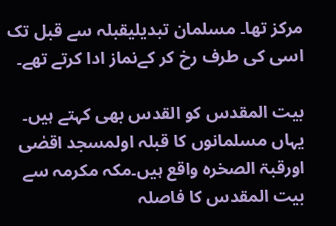مرکز تھا۔ مسلمان تبدیلیقبلہ سے قبل تک اسی کی طرف رخ کر کےنماز ادا کرتے تھے۔

بیت المقدس کو القدس بھی کہتے ہیں۔ یہاں مسلمانوں کا قبلہ اولمسجد اقصٰی اورقبۃ الصخرہ واقع ہیں۔مکہ مکرمہ سے بیت المقدس کا فاصلہ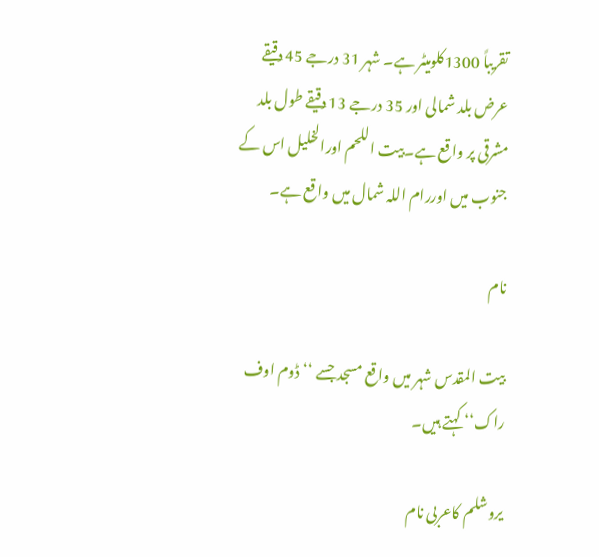تقریباً 1300کلومیٹر ہے۔ شہر 31 درجے 45 دقیقے عرض بلد شمالی اور 35 درجے 13 دقیقے طول بلد مشرقی پر واقع ہے۔بیت اللحم اورالخلیل اس کے جنوب میں اوررام اللہ شمال میں واقع ہے۔

نام

بیت المقدس شہر میں واقع مسجد جسے ‘‘ڈوم اوف راک‘‘ کہتے ہیں۔

یروشلم کاعربی نام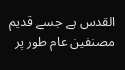القدس ہے جسے قدیم مصنفین عام طور پر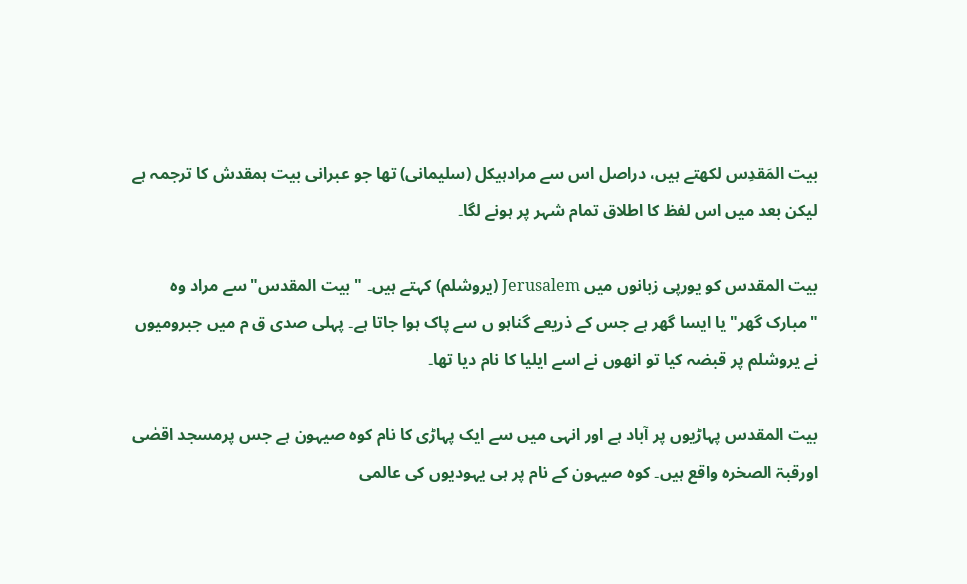بیت المَقدِس لکھتے ہیں، دراصل اس سے مرادہیکل (سلیمانی) تھا جو عبرانی بیت ہمقدش کا ترجمہ ہے لیکن بعد میں اس لفظ کا اطلاق تمام شہر پر ہونے لگا۔

بیت المقدس کو یورپی زبانوں میں Jerusalem (یروشلم) کہتے ہیں۔ "بیت المقدس"سے مراد وہ "مبارک گھر" یا ایسا گھر ہے جس کے ذریعے گناہو ں سے پاک ہوا جاتا ہے۔ پہلی صدی ق م میں جبرومیوں نے یروشلم پر قبضہ کیا تو انھوں نے اسے ایلیا کا نام دیا تھا۔

بیت المقدس پہاڑیوں پر آباد ہے اور انہی میں سے ایک پہاڑی کا نام کوہ صیہون ہے جس پرمسجد اقصٰی اورقبۃ الصخرہ واقع ہیں۔ کوہ صیہون کے نام پر ہی یہودیوں کی عالمی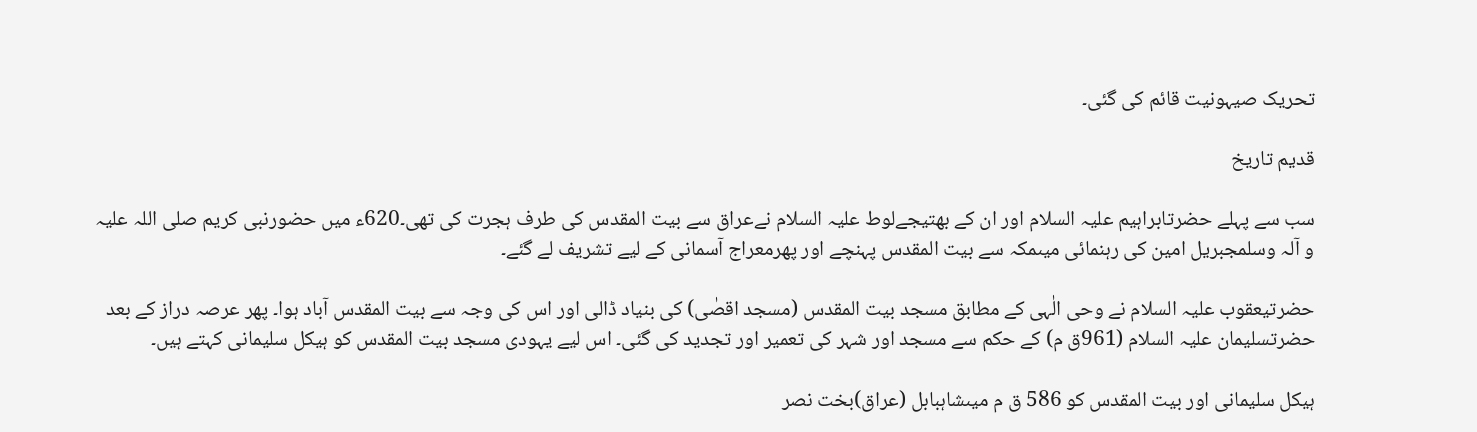تحریک صیہونیت قائم کی گئی۔

قدیم تاریخ

سب سے پہلے حضرتابراہیم علیہ السلام اور ان کے بھتیجےلوط علیہ السلام نےعراق سے بیت المقدس کی طرف ہجرت کی تھی۔620ء میں حضورنبی کریم صلی اللہ علیہ و آلہ وسلمجبریل امین کی رہنمائی میںمکہ سے بیت المقدس پہنچے اور پھرمعراج آسمانی کے لیے تشریف لے گئے۔

حضرتیعقوب علیہ السلام نے وحی الٰہی کے مطابق مسجد بیت المقدس (مسجد اقصٰی) کی بنیاد ڈالی اور اس کی وجہ سے بیت المقدس آباد ہوا۔ پھر عرصہ دراز کے بعد حضرتسليمان علیہ السلام (961ق م) کے حکم سے مسجد اور شہر کی تعمیر اور تجدید کی گئی۔ اس لیے یہودی مسجد بیت المقدس کو ہیکل سلیمانی کہتے ہیں۔

ہیکل سلیمانی اور بیت المقدس کو 586 ق م میںشاہبابل (عراق)بخت نصر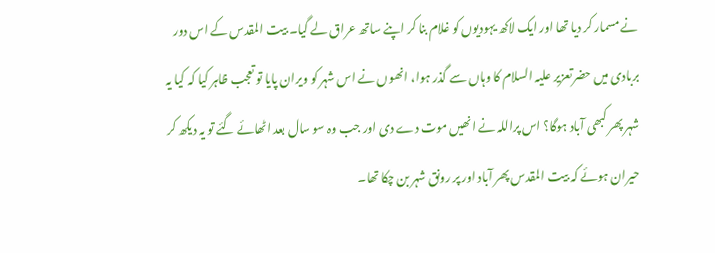نے مسمار کر دیا تھا اور ایک لاکھ یہودیوں کو غلام بنا کر اپنے ساتھ عراق لے گیا۔ بیت المقدس کے اس دور بربادی میں حضرتعزیر علیہ السلام کا وہاں سے گذر ہوا، انھوں نے اس شہر کو ویران پایا تو تعجب ظاہر کیا کہ کیا یہ شہر پھر کبھی آباد ہوگا؟ اس پراللہ نے انھیں موت دے دی اور جب وہ سو سال بعد اٹھائے گئے تو یہ دیکھ کر حیران ہوئے کہ بیت المقدس پھر آباد اور پر رونق شہر بن چکا تھا۔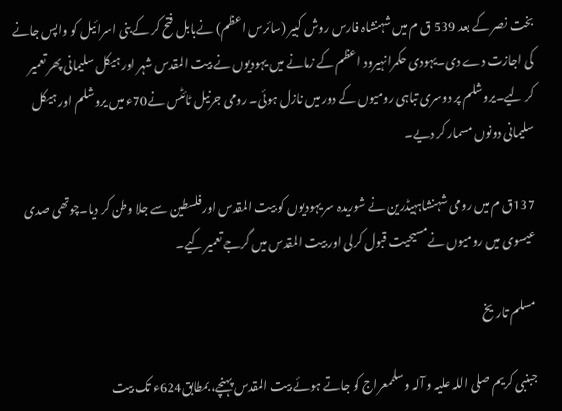بخت نصر کے بعد 539 ق م میں شہنشاہ فارس روش کبیر (سائرس اعظم) نےبابل فتح کر کےبنی اسرائیل کو واپس جانے کی اجازت دے دی۔یہودی حکمرانہیرود اعظم کے زمانے میں یہودیوں نے بیت المقدس شہر اور ہیکل سلیمانی پھر تعمیر کر لیے۔یروشلم پر دوسری تباہی رومیوں کے دور میں نازل ہوئی۔ رومی جرنیل ٹائٹس نے70ء میں یروشلم اور ہیکل سلیمانی دونوں مسمار کر دیے۔

137ق م میں رومی شہنشاہہیڈرین نے شوریدہ سر یہودیوں کو بیت المقدس اورفلسطین سے جلا وطن کر دیا۔چوتھی صدی عیسوی میں رومیوں نےمسیحیت قبول کرلی اور بیت المقدس میں گرجے تعمیر کیے۔

مسلم تاریخ

جبنبی کریم صلی اللہ علیہ و آلہ وسلممعراج کو جاتے ہوئے بیت المقدس پہنچے، بمطابق624ء تک بیت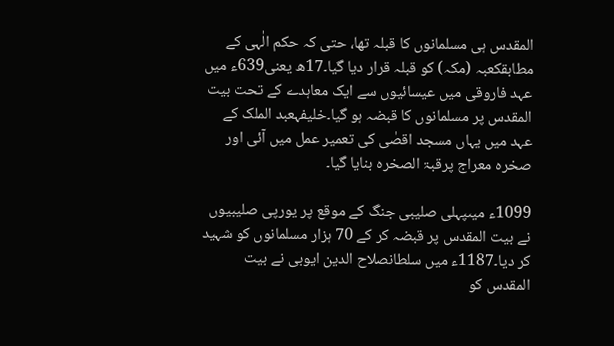المقدس ہی مسلمانوں کا قبلہ تھا، حتی کہ حکم الٰہی کے مطابقکعبہ (مکہ) کو قبلہ قرار دیا گیا۔17ھ یعنی639ء میں عہد فاروقی میں عیسائیوں سے ایک معاہدے کے تحت بیت المقدس پر مسلمانوں کا قبضہ ہو گیا۔خلیفہعبد الملک کے عہد میں یہاں مسجد اقصٰی کی تعمیر عمل میں آئی اور صخرہ معراج پرقبۃ الصخرہ بنایا گیا۔

1099ء میںپہلی صلیبی جنگ کے موقع پر یورپی صلیبیوں نے بیت المقدس پر قبضہ کر کے 70 ہزار مسلمانوں کو شہید کر دیا۔1187ء میں سلطانصلاح الدین ایوبی نے بیت المقدس کو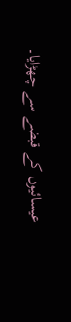عیسائیوں کے قبضے سے چھڑایا۔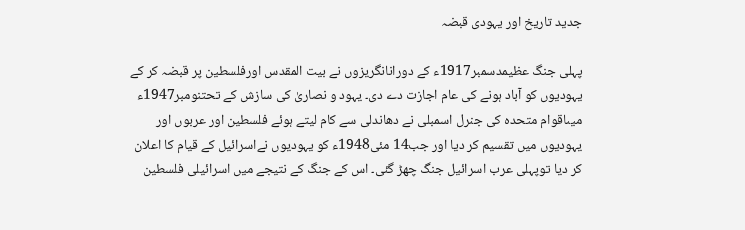جدید تاریخ اور یہودی قبضہ

پہلی جنگ عظیمدسمبر1917ء کے دورانانگریزوں نے بیت المقدس اورفلسطین پر قبضہ کر کے یہودیوں کو آباد ہونے کی عام اجازت دے دی۔ یہود و نصاریٰ کی سازش کے تحتنومبر1947ء میںاقوام متحدہ کی جنرل اسمبلی نے دھاندلی سے کام لیتے ہوئے فلسطین اور عربوں اور یہودیوں میں تقسیم کر دیا اور جب14 مئی1948ء کو یہودیوں نےاسرائیل کے قیام کا اعلان کر دیا توپہلی عرب اسرائیل جنگ چھڑ گئی۔ اس کے جنگ کے نتیجے میں اسرائیلی فلسطین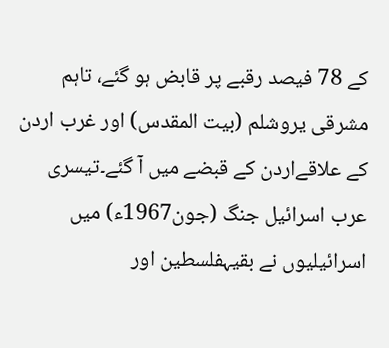کے 78 فیصد رقبے پر قابض ہو گئے، تاہم مشرقی یروشلم (بیت المقدس) اور غرب اردن کے علاقےاردن کے قبضے میں آ گئے۔تیسری عرب اسرائیل جنگ (جون1967ء) میں اسرائیلیوں نے بقیہفلسطین اور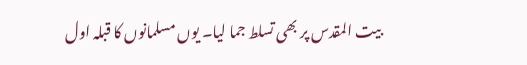بیت المقدس پر بھی تسلط جما لیا۔ یوں مسلمانوں کا قبلہ اول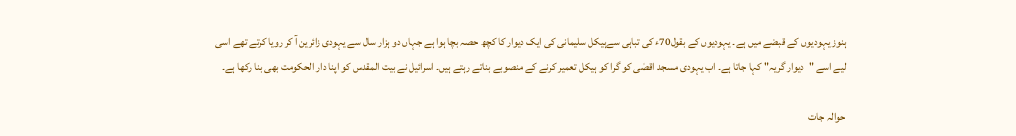ہنوز یہودیوں کے قبضے میں ہے۔ یہودیوں کے بقول70ء کی تباہی سےہیکل سلیمانی کی ایک دیوار کا کچھ حصہ بچا ہوا ہے جہاں دو ہزار سال سے یہودی زائرین آ کر رویا کرتے تھے اسی لیے اسے "دیوار گریہ" کہا جاتا ہے۔ اب یہودی مسجد اقصٰی کو گرا کو ہیکل تعمیر کرنے کے منصوبے بناتے رہتے ہیں۔ اسرائیل نے بیت المقدس کو اپنا دار الحکومت بھی بنا رکھا ہے۔

حوالہ جات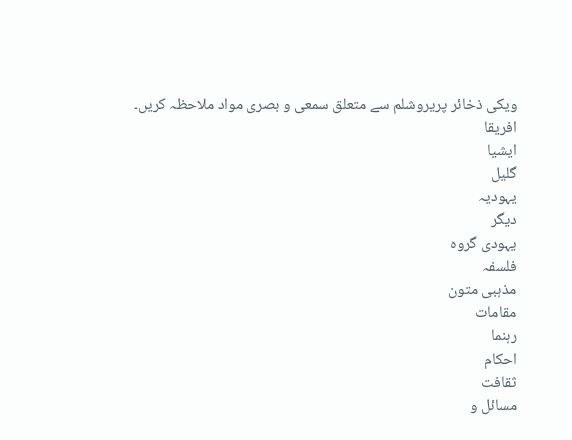ویکی ذخائر پریروشلم سے متعلق سمعی و بصری مواد ملاحظہ کریں۔
افریقا
ایشیا
گلیل
یہودیہ
دیگر
یہودی گروہ
فلسفہ
مذہبی متون
مقامات
رہنما
احکام
ثقافت
مسائل و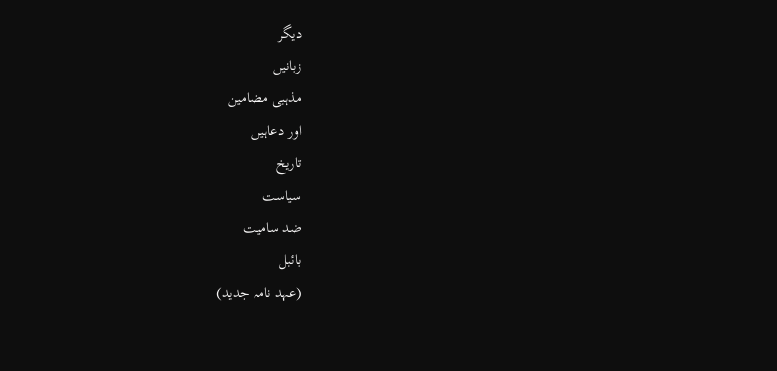دیگر
زبانیں
مذہبی مضامین
اور دعاہیں
تاریخ
سیاست
ضد سامیت
بائبل
(عہد نامہ جدید)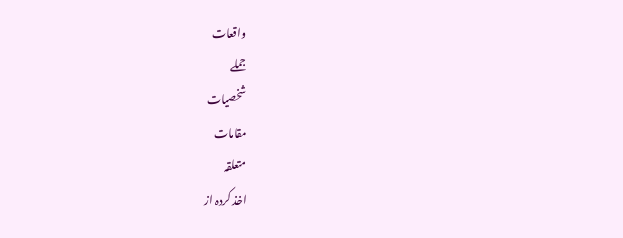واقعات
جملے
شخصیات
مقامات
متعلقہ
اخذ کردہ از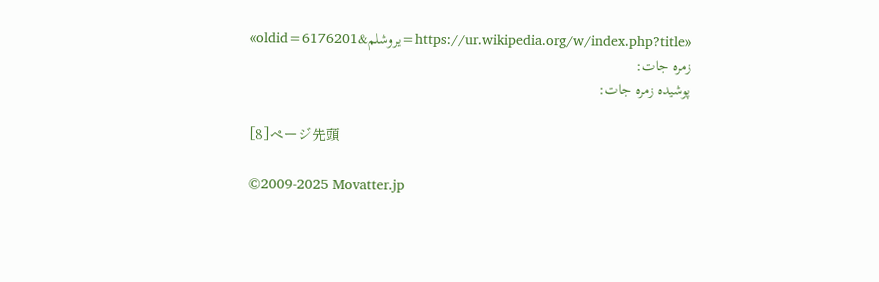«https://ur.wikipedia.org/w/index.php?title=یروشلم&oldid=6176201»
زمرہ جات:
پوشیدہ زمرہ جات:

[8]ページ先頭

©2009-2025 Movatter.jp